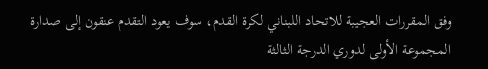وفق المقررات العجيبة للاتحاد اللبناني لكرة القدم، سوف يعود التقدم عنقون إلى صدارة المجموعة الأولى لدوري الدرجة الثالثة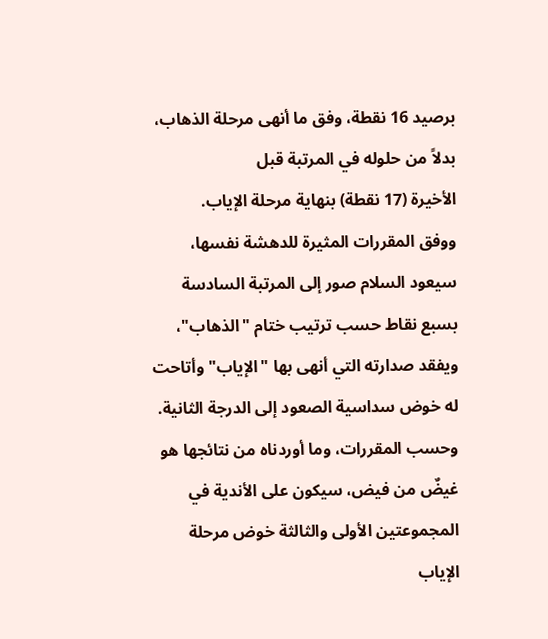برصيد 16 نقطة، وفق ما أنهى مرحلة الذهاب، بدلاً من حلوله في المرتبة قبل
الأخيرة (17 نقطة) بنهاية مرحلة الإياب.
ووفق المقررات المثيرة للدهشة نفسها، سيعود السلام صور إلى المرتبة السادسة بسبع نقاط حسب ترتيب ختام "الذهاب"، ويفقد صدارته التي أنهى بها "الإياب" وأتاحت له خوض سداسية الصعود إلى الدرجة الثانية.
وحسب المقررات، وما أوردناه من نتائجها هو غيضٌ من فيض، سيكون على الأندية في المجموعتين الأولى والثالثة خوض مرحلة الإياب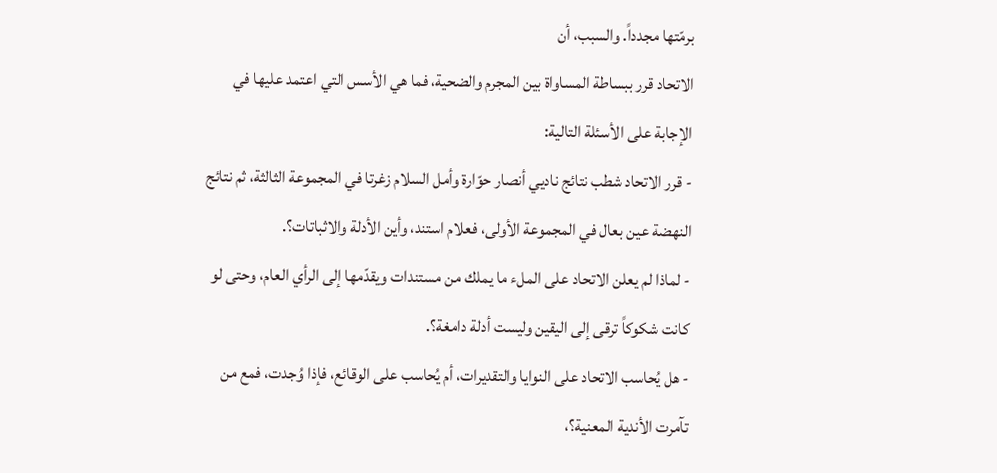برمّتها مجدداً. والسبب، أن
الاتحاد قرر ببساطة المساواة بين المجرم والضحية، فما هي الأسس التي اعتمد عليها في الإجابة على الأسئلة التالية:
- قرر الاتحاد شطب نتائج ناديي أنصار حوّارة وأمل السلام زغرتا في المجموعة الثالثة، ثم نتائج النهضة عين بعال في المجموعة الأولى، فعلام استند، وأين الأدلة والاثباتات؟.
- لماذا لم يعلن الاتحاد على الملء ما يملك من مستندات ويقدّمها إلى الرأي العام، وحتى لو كانت شكوكاً ترقى إلى اليقين وليست أدلة دامغة؟.
- هل يُحاسب الاتحاد على النوايا والتقديرات، أم يُحاسب على الوقائع، فإذا وُجدت، فمع من تآمرت الأندية المعنية؟،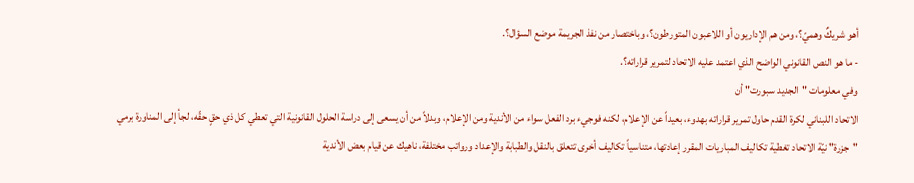أهو شريكٌ وهميّ؟، ومن هم الإداريون أو اللاعبون المتورطون؟، وباختصار من نفذ الجريمة موضع السؤال؟.
- ما هو النص القانوني الواضح الذي اعتمد عليه الاتحاد لتمرير قراراته؟.
وفي معلومات "الجديد سبورت" أن
الاتحاد اللبناني لكرة القدم حاول تمرير قراراته بهدوء، بعيداً عن الإعلام، لكنه فوجيء برد الفعل سواء من الأندية ومن الإعلام، وبدلاً من أن يسعى إلى دراسة الحلول القانونية التي تعطي كل ذي حقٍ حقّه، لجأ إلى المناورة برمي "جزرة" نيّة الاتحاد تغطية تكاليف المباريات المقرر إعادتها، متناسياً تكاليف أخرى تتعلق بالنقل والطبابة والإعداد ورواتب مختلفة، ناهيك عن قيام بعض الأندية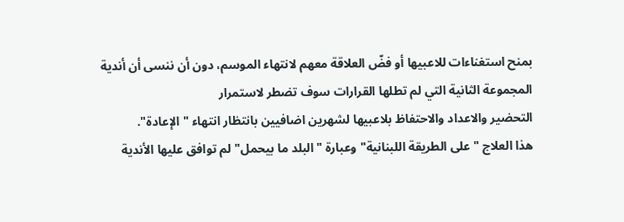بمنح استغناءات للاعبيها أو فضّ العلاقة معهم لانتهاء الموسم، دون أن ننسى أن أندية المجموعة الثانية التي لم تطلها القرارات سوف تضطر لاستمرار
التحضير والاعداد والاحتفاظ بلاعبيها لشهرين اضافيين بانتظار انتهاء "الإعادة".
هذا العلاج "على الطريقة اللبنانية" وعبارة "البلد ما بيحمل" لم توافق عليها الأندية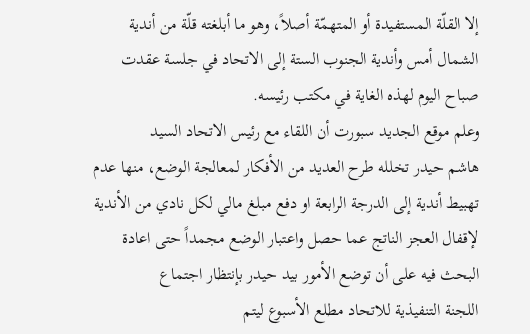إلا القلّة المستفيدة أو المتهمّة أصلاً، وهو ما أبلغته قلّة من أندية الشمال أمس وأندية الجنوب الستة إلى الاتحاد في جلسة عقدت
صباح اليوم لهذه الغاية في مكتب رئيسه.
وعلم موقع الجديد سبورت أن اللقاء مع رئيس الاتحاد السيد
هاشم حيدر تخلله طرح العديد من الأفكار لمعالجة الوضع، منها عدم تهبيط أندية إلى الدرجة الرابعة او دفع مبلغ مالي لكل نادي من الأندية لإقفال العجز الناتج عما حصل واعتبار الوضع مجمداً حتى اعادة البحث فيه على أن توضع الأمور بيد حيدر بإنتظار اجتماع
اللجنة التنفيذية للاتحاد مطلع الأسبوع ليتم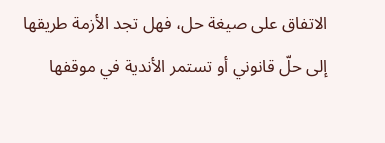الاتفاق على صيغة حل، فهل تجد الأزمة طريقها إلى حلّ قانوني أو تستمر الأندية في موقفها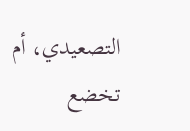التصعيدي، أم تخضع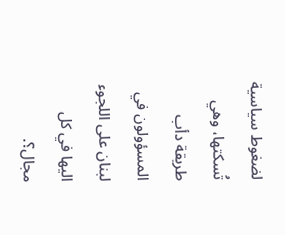لضغوط سياسية تُسكتها، وهي طريقة دأب المسؤولون في
لبنان على اللجوء اليها في كل مجال؟.